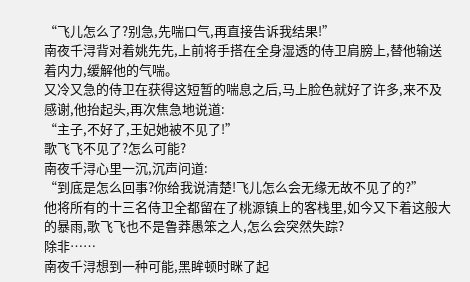“飞儿怎么了?别急,先喘口气,再直接告诉我结果!”
南夜千浔背对着姚先先,上前将手搭在全身湿透的侍卫肩膀上,替他输送着内力,缓解他的气喘。
又冷又急的侍卫在获得这短暂的喘息之后,马上脸色就好了许多,来不及感谢,他抬起头,再次焦急地说道:
“主子,不好了,王妃她被不见了!”
歌飞飞不见了?怎么可能?
南夜千浔心里一沉,沉声问道:
“到底是怎么回事?你给我说清楚!飞儿怎么会无缘无故不见了的?”
他将所有的十三名侍卫全都留在了桃源镇上的客栈里,如今又下着这般大的暴雨,歌飞飞也不是鲁莽愚笨之人,怎么会突然失踪?
除非……
南夜千浔想到一种可能,黑眸顿时眯了起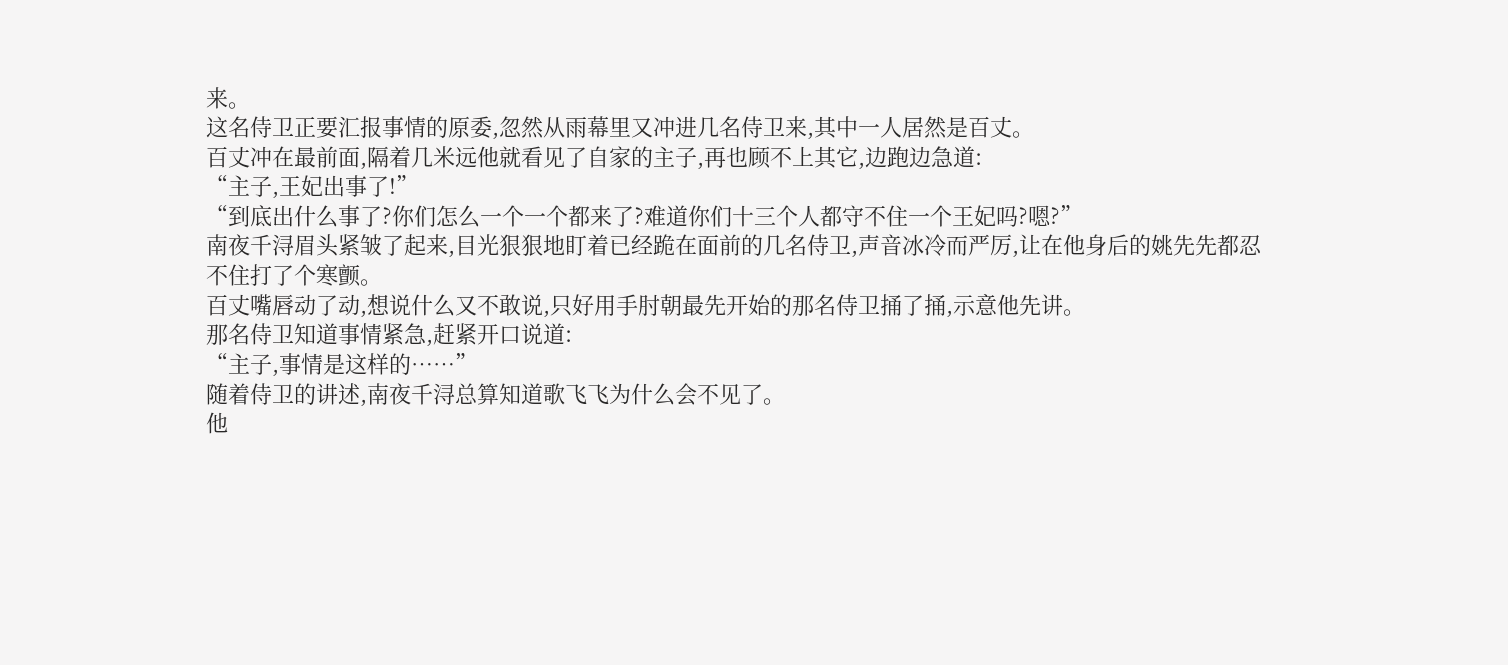来。
这名侍卫正要汇报事情的原委,忽然从雨幕里又冲进几名侍卫来,其中一人居然是百丈。
百丈冲在最前面,隔着几米远他就看见了自家的主子,再也顾不上其它,边跑边急道:
“主子,王妃出事了!”
“到底出什么事了?你们怎么一个一个都来了?难道你们十三个人都守不住一个王妃吗?嗯?”
南夜千浔眉头紧皱了起来,目光狠狠地盯着已经跪在面前的几名侍卫,声音冰冷而严厉,让在他身后的姚先先都忍不住打了个寒颤。
百丈嘴唇动了动,想说什么又不敢说,只好用手肘朝最先开始的那名侍卫捅了捅,示意他先讲。
那名侍卫知道事情紧急,赶紧开口说道:
“主子,事情是这样的……”
随着侍卫的讲述,南夜千浔总算知道歌飞飞为什么会不见了。
他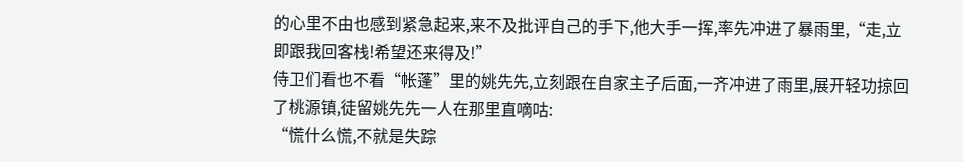的心里不由也感到紧急起来,来不及批评自己的手下,他大手一挥,率先冲进了暴雨里,“走,立即跟我回客栈!希望还来得及!”
侍卫们看也不看“帐蓬”里的姚先先,立刻跟在自家主子后面,一齐冲进了雨里,展开轻功掠回了桃源镇,徒留姚先先一人在那里直嘀咕:
“慌什么慌,不就是失踪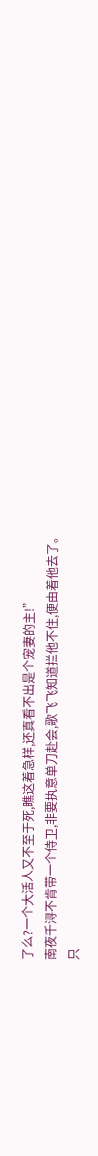了么?一个大活人又不至于死,瞧这着急样,还真看不出是个宠妻的主!”
南夜千浔不肯带一个侍卫,非要执意单刀赴会,歌飞飞知道拦他不住,便由着他去了。
只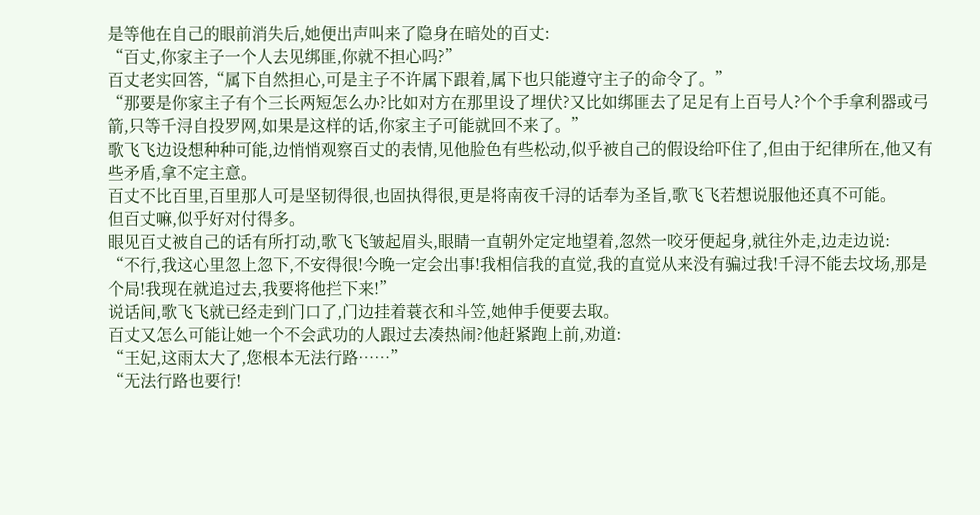是等他在自己的眼前消失后,她便出声叫来了隐身在暗处的百丈:
“百丈,你家主子一个人去见绑匪,你就不担心吗?”
百丈老实回答,“属下自然担心,可是主子不许属下跟着,属下也只能遵守主子的命令了。”
“那要是你家主子有个三长两短怎么办?比如对方在那里设了埋伏?又比如绑匪去了足足有上百号人?个个手拿利器或弓箭,只等千浔自投罗网,如果是这样的话,你家主子可能就回不来了。”
歌飞飞边设想种种可能,边悄悄观察百丈的表情,见他脸色有些松动,似乎被自己的假设给吓住了,但由于纪律所在,他又有些矛盾,拿不定主意。
百丈不比百里,百里那人可是坚韧得很,也固执得很,更是将南夜千浔的话奉为圣旨,歌飞飞若想说服他还真不可能。
但百丈嘛,似乎好对付得多。
眼见百丈被自己的话有所打动,歌飞飞皱起眉头,眼睛一直朝外定定地望着,忽然一咬牙便起身,就往外走,边走边说:
“不行,我这心里忽上忽下,不安得很!今晚一定会出事!我相信我的直觉,我的直觉从来没有骗过我!千浔不能去坟场,那是个局!我现在就追过去,我要将他拦下来!”
说话间,歌飞飞就已经走到门口了,门边挂着蓑衣和斗笠,她伸手便要去取。
百丈又怎么可能让她一个不会武功的人跟过去凑热闹?他赶紧跑上前,劝道:
“王妃,这雨太大了,您根本无法行路……”
“无法行路也要行!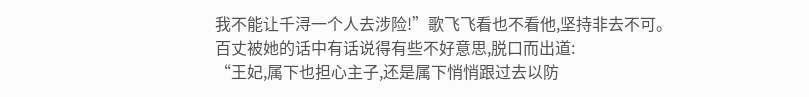我不能让千浔一个人去涉险!”歌飞飞看也不看他,坚持非去不可。
百丈被她的话中有话说得有些不好意思,脱口而出道:
“王妃,属下也担心主子,还是属下悄悄跟过去以防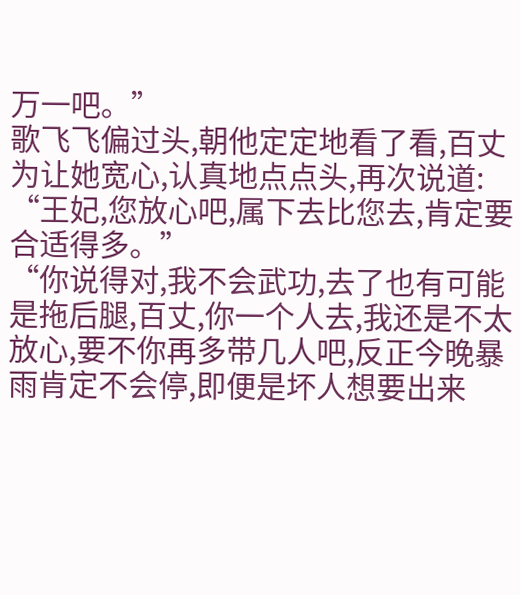万一吧。”
歌飞飞偏过头,朝他定定地看了看,百丈为让她宽心,认真地点点头,再次说道:
“王妃,您放心吧,属下去比您去,肯定要合适得多。”
“你说得对,我不会武功,去了也有可能是拖后腿,百丈,你一个人去,我还是不太放心,要不你再多带几人吧,反正今晚暴雨肯定不会停,即便是坏人想要出来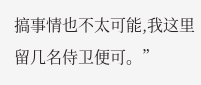搞事情也不太可能,我这里留几名侍卫便可。”